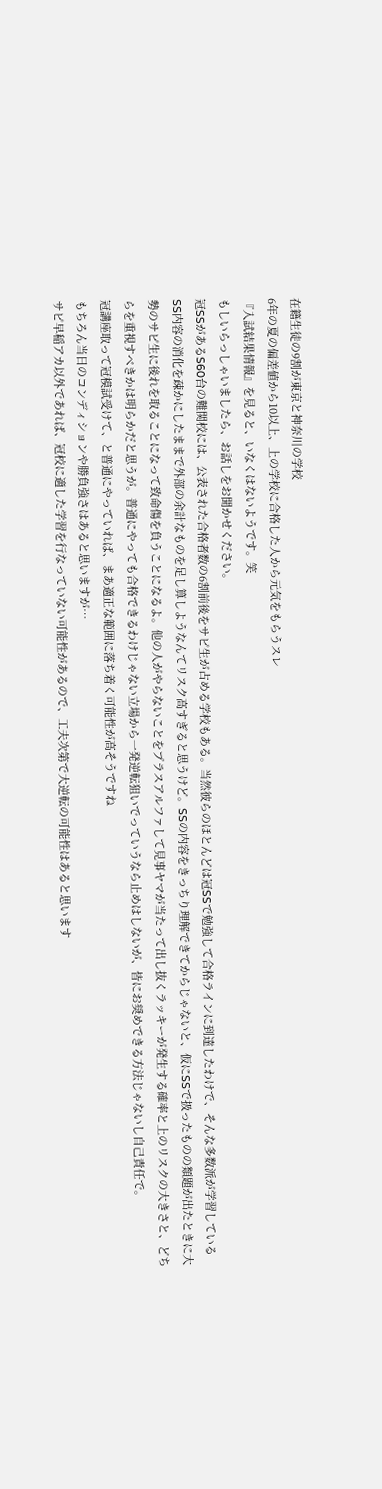在籍生徒の9割が東京と神奈川の学校
6年の夏の偏差値から10以上、上の学校に合格した人から元気をもらうスレ
『入試結果情報』を見ると、いなくはないようです。笑
もしいらっしゃいましたら、お話しをお聞かせください。
冠SSがあるS60台の難関校には、公表された合格者数の6割前後をサピ生が占める学校もある。当然彼らのほとんどは冠SSで勉強して合格ラインに到達したわけで、そんな多数派が学習しているSS内容の消化を疎かにしたままで外部の余計なものを足し算しようなんてリスク高すぎると思うけど。SSの内容をきっちり理解できてからじゃないと、仮にSSで扱ったものの類題が出たときに大勢のサピ生に後れを取ることになって致命傷を負うことになるよ。他の人がやらないことをプラスアルファして見事ヤマが当たって出し抜くラッキーが発生する確率と上のリスクの大きさと、どちらを重視すべきかは明らかだと思うが。普通にやっても合格できるわけじゃない立場から一発逆転狙いでっていうなら止めはしないが、皆にお奨めできる方法じゃないし自己責任で。
冠講座取って冠模試受けて、と普通にやっていれば、まあ適正な範囲に落ち着く可能性が高そうですね
もちろん当日のコンディションや勝負強さはあると思いますが…
サピ早稲アカ以外であれば、冠校に適した学習を行なっていない可能性があるので、工夫次第で大逆転の可能性はあると思います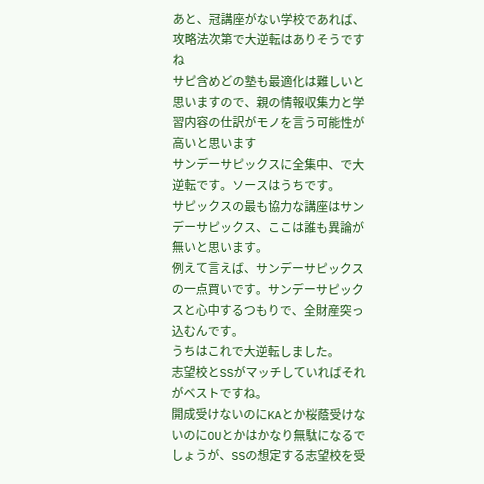あと、冠講座がない学校であれば、攻略法次第で大逆転はありそうですね
サピ含めどの塾も最適化は難しいと思いますので、親の情報収集力と学習内容の仕訳がモノを言う可能性が高いと思います
サンデーサピックスに全集中、で大逆転です。ソースはうちです。
サピックスの最も協力な講座はサンデーサピックス、ここは誰も異論が無いと思います。
例えて言えば、サンデーサピックスの一点買いです。サンデーサピックスと心中するつもりで、全財産突っ込むんです。
うちはこれで大逆転しました。
志望校とSSがマッチしていればそれがベストですね。
開成受けないのにKAとか桜蔭受けないのにOUとかはかなり無駄になるでしょうが、SSの想定する志望校を受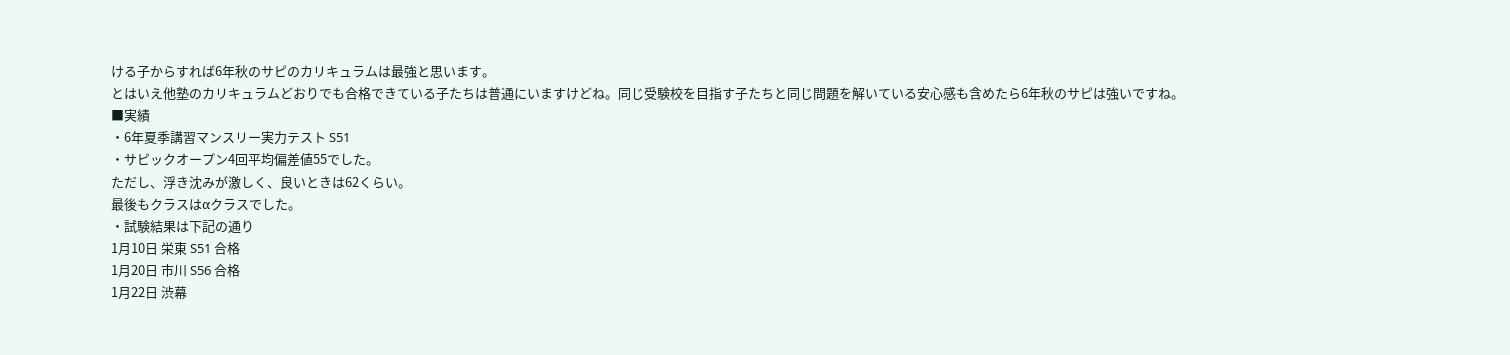ける子からすれば6年秋のサピのカリキュラムは最強と思います。
とはいえ他塾のカリキュラムどおりでも合格できている子たちは普通にいますけどね。同じ受験校を目指す子たちと同じ問題を解いている安心感も含めたら6年秋のサピは強いですね。
■実績
・6年夏季講習マンスリー実力テスト S51
・サピックオープン4回平均偏差値55でした。
ただし、浮き沈みが激しく、良いときは62くらい。
最後もクラスはαクラスでした。
・試験結果は下記の通り
1月10日 栄東 S51 合格
1月20日 市川 S56 合格
1月22日 渋幕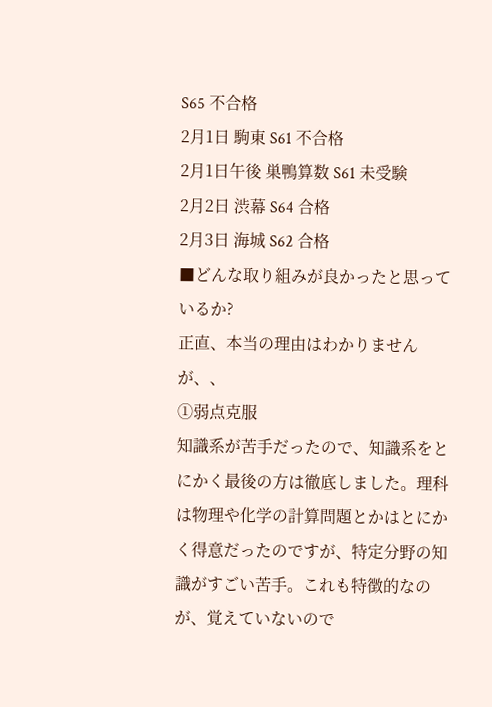S65 不合格
2月1日 駒東 S61 不合格
2月1日午後 巣鴨算数 S61 未受験
2月2日 渋幕 S64 合格
2月3日 海城 S62 合格
■どんな取り組みが良かったと思っているか?
正直、本当の理由はわかりませんが、、
①弱点克服
知識系が苦手だったので、知識系をとにかく最後の方は徹底しました。理科は物理や化学の計算問題とかはとにかく得意だったのですが、特定分野の知識がすごい苦手。これも特徴的なのが、覚えていないので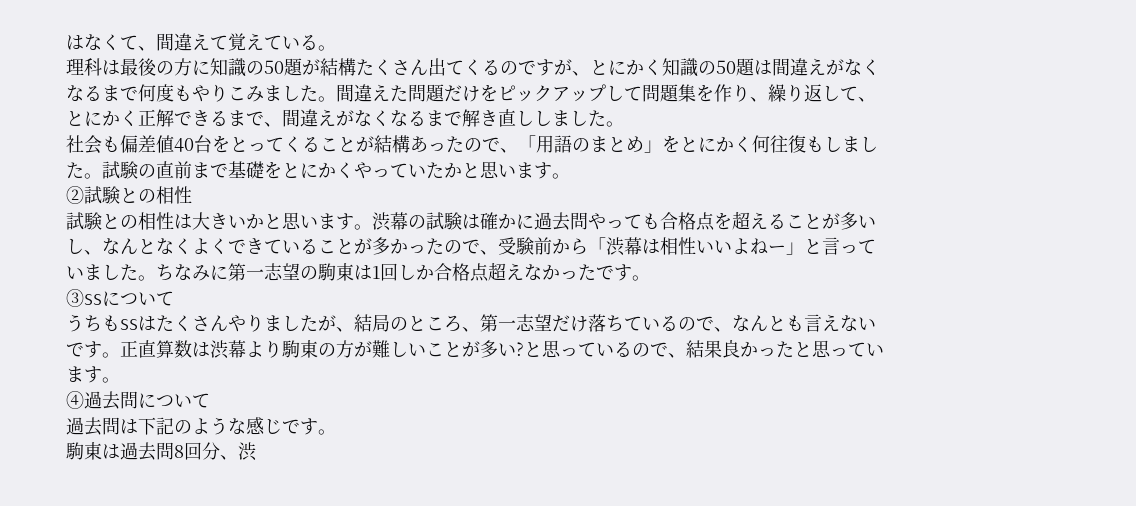はなくて、間違えて覚えている。
理科は最後の方に知識の50題が結構たくさん出てくるのですが、とにかく知識の50題は間違えがなくなるまで何度もやりこみました。間違えた問題だけをピックアップして問題集を作り、繰り返して、とにかく正解できるまで、間違えがなくなるまで解き直ししました。
社会も偏差値40台をとってくることが結構あったので、「用語のまとめ」をとにかく何往復もしました。試験の直前まで基礎をとにかくやっていたかと思います。
②試験との相性
試験との相性は大きいかと思います。渋幕の試験は確かに過去問やっても合格点を超えることが多いし、なんとなくよくできていることが多かったので、受験前から「渋幕は相性いいよねー」と言っていました。ちなみに第一志望の駒東は1回しか合格点超えなかったです。
③SSについて
うちもSSはたくさんやりましたが、結局のところ、第一志望だけ落ちているので、なんとも言えないです。正直算数は渋幕より駒東の方が難しいことが多い?と思っているので、結果良かったと思っています。
④過去問について
過去問は下記のような感じです。
駒東は過去問8回分、渋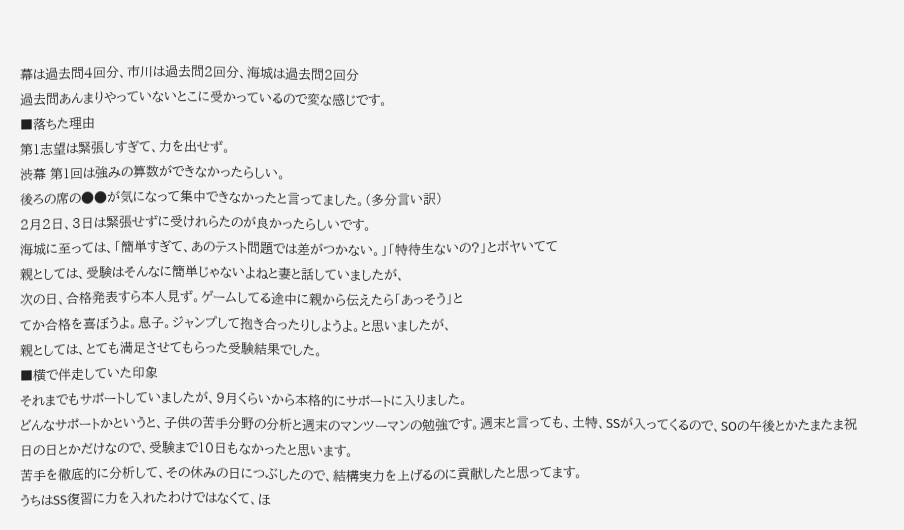幕は過去問4回分、市川は過去問2回分、海城は過去問2回分
過去問あんまりやっていないとこに受かっているので変な感じです。
■落ちた理由
第1志望は緊張しすぎて、力を出せず。
渋幕 第1回は強みの算数ができなかったらしい。
後ろの席の●●が気になって集中できなかったと言ってました。(多分言い訳)
2月2日、3日は緊張せずに受けれらたのが良かったらしいです。
海城に至っては、「簡単すぎて、あのテスト問題では差がつかない。」「特待生ないの?」とボヤいてて
親としては、受験はそんなに簡単じゃないよねと妻と話していましたが、
次の日、合格発表すら本人見ず。ゲームしてる途中に親から伝えたら「あっそう」と
てか合格を喜ぼうよ。息子。ジャンプして抱き合ったりしようよ。と思いましたが、
親としては、とても満足させてもらった受験結果でした。
■横で伴走していた印象
それまでもサポートしていましたが、9月くらいから本格的にサポートに入りました。
どんなサポートかというと、子供の苦手分野の分析と週末のマンツーマンの勉強です。週末と言っても、土特、SSが入ってくるので、SOの午後とかたまたま祝日の日とかだけなので、受験まで10日もなかったと思います。
苦手を徹底的に分析して、その休みの日につぶしたので、結構実力を上げるのに貢献したと思ってます。
うちはSS復習に力を入れたわけではなくて、ほ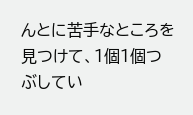んとに苦手なところを見つけて、1個1個つぶしてい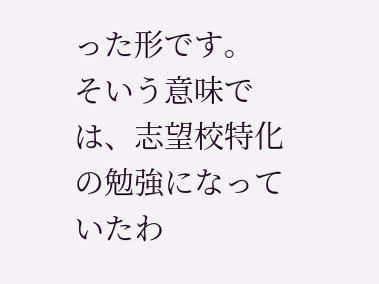った形です。
そいう意味では、志望校特化の勉強になっていたわ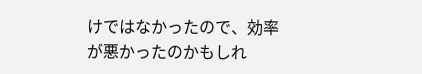けではなかったので、効率が悪かったのかもしれ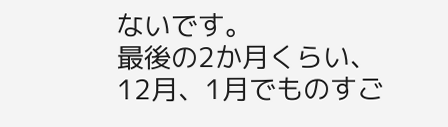ないです。
最後の2か月くらい、12月、1月でものすご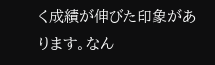く成績が伸びた印象があります。なん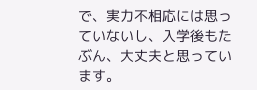で、実力不相応には思っていないし、入学後もたぶん、大丈夫と思っています。